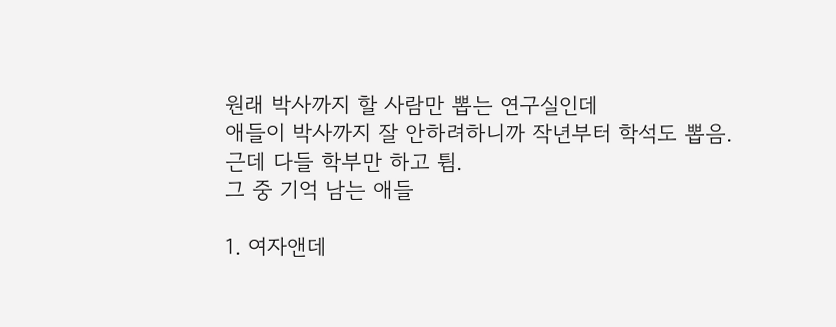원래 박사까지 할 사람만 뽑는 연구실인데
애들이 박사까지 잘 안하려하니까 작년부터 학석도 뽑음.
근데 다들 학부만 하고 튐.
그 중 기억 남는 애들

1. 여자앤데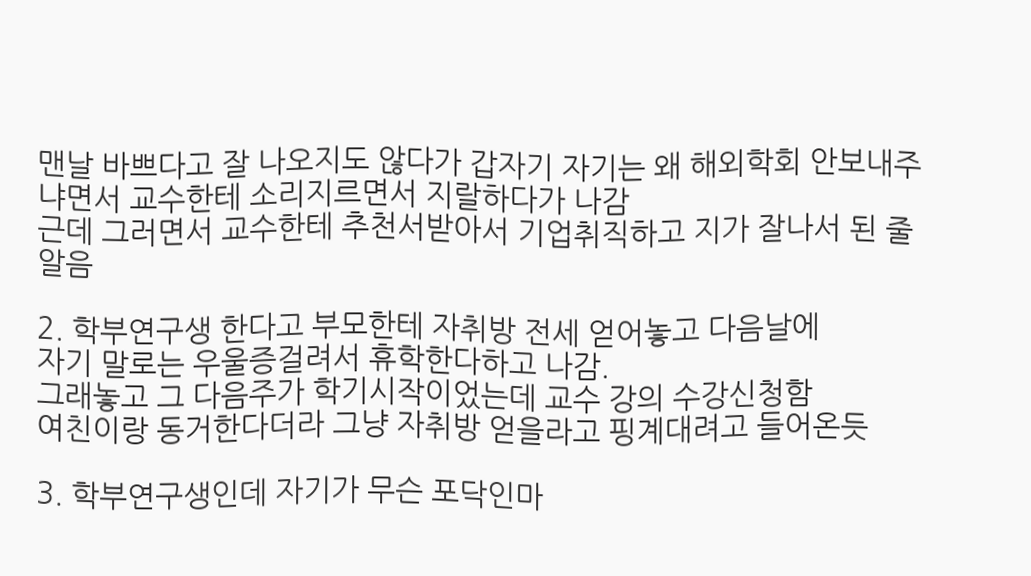맨날 바쁘다고 잘 나오지도 않다가 갑자기 자기는 왜 해외학회 안보내주냐면서 교수한테 소리지르면서 지랄하다가 나감
근데 그러면서 교수한테 추천서받아서 기업취직하고 지가 잘나서 된 줄 알음

2. 학부연구생 한다고 부모한테 자취방 전세 얻어놓고 다음날에
자기 말로는 우울증걸려서 휴학한다하고 나감.
그래놓고 그 다음주가 학기시작이었는데 교수 강의 수강신청함
여친이랑 동거한다더라 그냥 자취방 얻을라고 핑계대려고 들어온듯

3. 학부연구생인데 자기가 무슨 포닥인마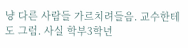냥 다른 사람들 가르치려들음. 교수한테도 그럼. 사실 학부3학년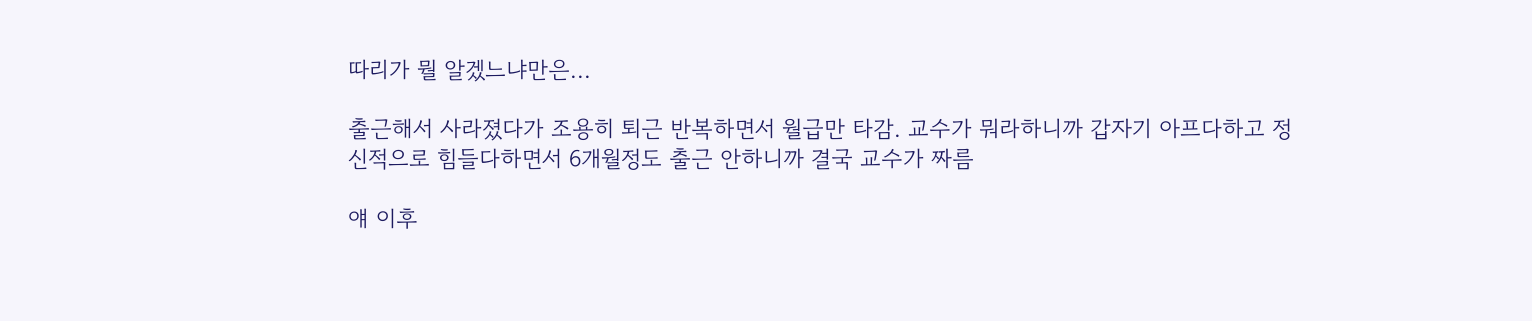따리가 뭘 알겠느냐만은...

출근해서 사라졌다가 조용히 퇴근 반복하면서 월급만 타감. 교수가 뭐라하니까 갑자기 아프다하고 정신적으로 힘들다하면서 6개월정도 출근 안하니까 결국 교수가 짜름

얘 이후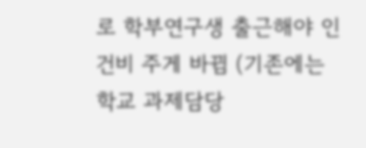로 학부연구생 출근해야 인건비 주게 바뀜 (기존에는 학교 과제담당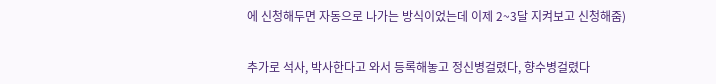에 신청해두면 자동으로 나가는 방식이었는데 이제 2~3달 지켜보고 신청해줌)


추가로 석사, 박사한다고 와서 등록해놓고 정신병걸렸다, 향수병걸렸다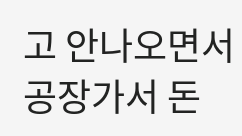고 안나오면서 공장가서 돈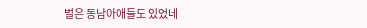벌은 동남아애들도 있었네